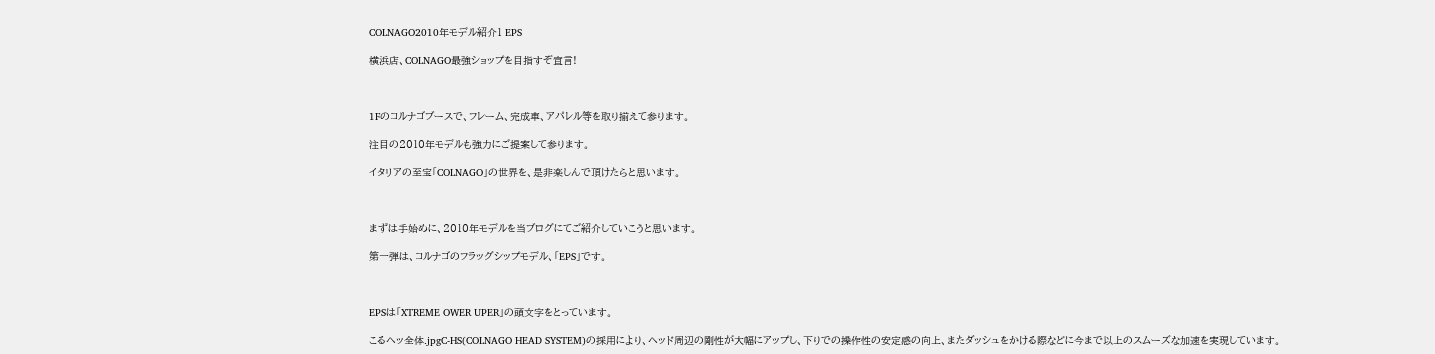COLNAGO2010年モデル紹介1 EPS

横浜店、COLNAGO最強ショップを目指すぞ宣言!



1Fのコルナゴブースで、フレーム、完成車、アパレル等を取り揃えて参ります。

注目の2010年モデルも強力にご提案して参ります。

イタリアの至宝「COLNAGO」の世界を、是非楽しんで頂けたらと思います。



まずは手始めに、2010年モデルを当ブログにてご紹介していこうと思います。

第一弾は、コルナゴのフラッグシップモデル、「EPS」です。



EPSは「XTREME OWER UPER」の頭文字をとっています。

こるヘッ全体.jpgC-HS(COLNAGO HEAD SYSTEM)の採用により、ヘッド周辺の剛性が大幅にアップし、下りでの操作性の安定感の向上、またダッシュをかける際などに今まで以上のスムーズな加速を実現しています。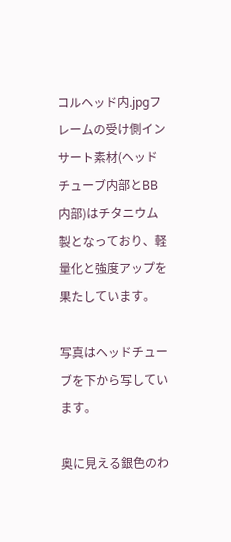コルヘッド内.jpgフレームの受け側インサート素材(ヘッドチューブ内部とBB内部)はチタニウム製となっており、軽量化と強度アップを果たしています。

写真はヘッドチューブを下から写しています。

奥に見える銀色のわ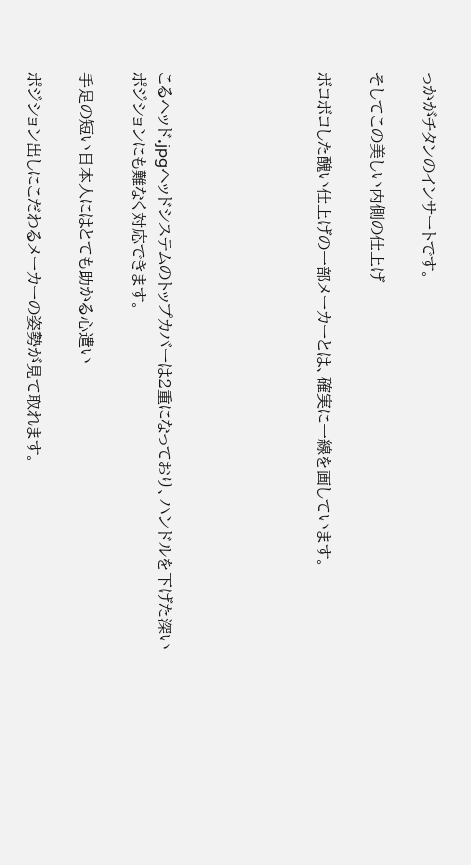っかがチタンのインサートです。

そしてこの美しい内側の仕上げ

ボコボコした醜い仕上げの一部メーカーとは、確実に一線を画しています。





こるヘッド.jpgヘッドシステムのトップカバーは2重になっており、ハンドルを下げた深いポジションにも難なく対応できます。

手足の短い日本人にはとても助かる心遣い

ポジション出しにこだわるメーカーの姿勢が見て取れます。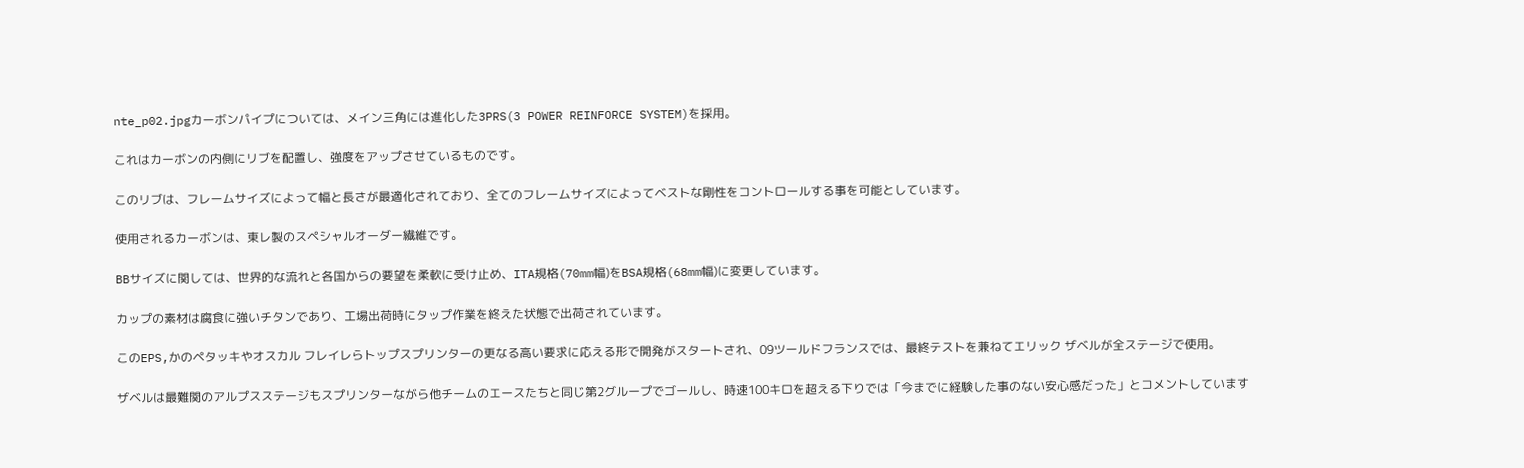nte_p02.jpgカーボンパイプについては、メイン三角には進化した3PRS(3 POWER REINFORCE SYSTEM)を採用。

これはカーボンの内側にリブを配置し、強度をアップさせているものです。

このリブは、フレームサイズによって幅と長さが最適化されており、全てのフレームサイズによってベストな剛性をコントロールする事を可能としています。

使用されるカーボンは、東レ製のスペシャルオーダー繊維です。

BBサイズに関しては、世界的な流れと各国からの要望を柔軟に受け止め、ITA規格(70mm幅)をBSA規格(68mm幅)に変更しています。

カップの素材は腐食に強いチタンであり、工場出荷時にタップ作業を終えた状態で出荷されています。

このEPS,かのペタッキやオスカル フレイレらトップスプリンターの更なる高い要求に応える形で開発がスタートされ、09ツールドフランスでは、最終テストを兼ねてエリック ザベルが全ステージで使用。

ザベルは最難関のアルプスステージもスプリンターながら他チームのエースたちと同じ第2グループでゴールし、時速100キロを超える下りでは「今までに経験した事のない安心感だった」とコメントしています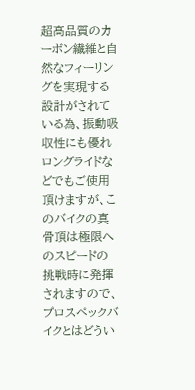超高品質のカーボン繊維と自然なフィーリングを実現する設計がされている為、振動吸収性にも優れロングライドなどでもご使用頂けますが、このバイクの真骨頂は極限へのスピードの挑戦時に発揮されますので、プロスペックバイクとはどうい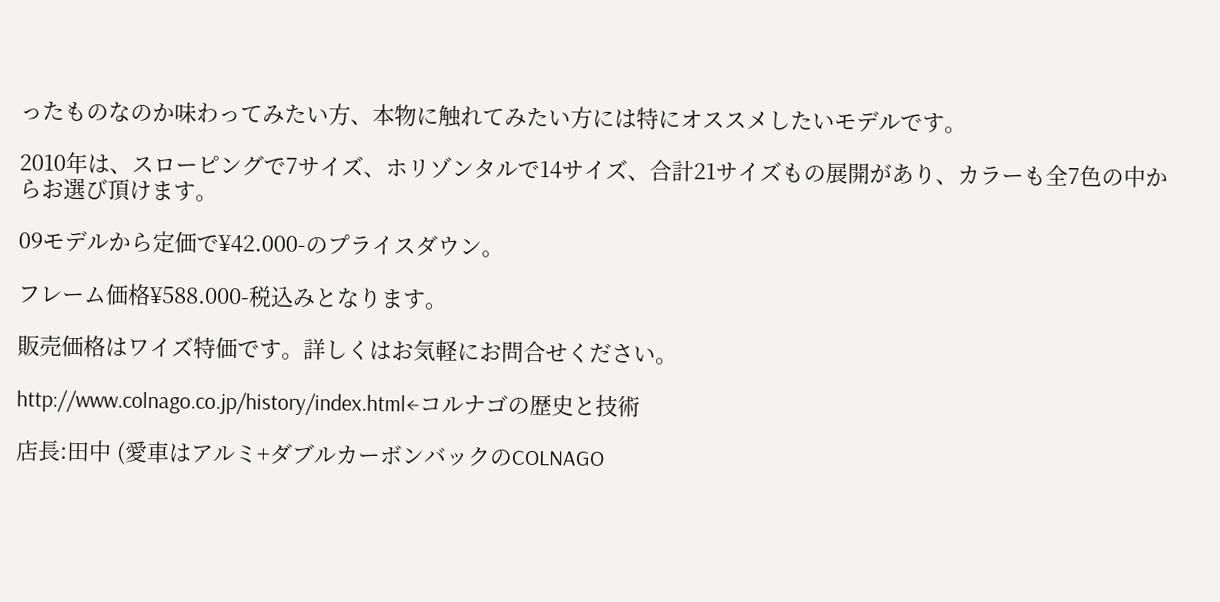ったものなのか味わってみたい方、本物に触れてみたい方には特にオススメしたいモデルです。

2010年は、スローピングで7サイズ、ホリゾンタルで14サイズ、合計21サイズもの展開があり、カラーも全7色の中からお選び頂けます。

09モデルから定価で¥42.000-のプライスダウン。

フレーム価格¥588.000-税込みとなります。

販売価格はワイズ特価です。詳しくはお気軽にお問合せください。

http://www.colnago.co.jp/history/index.html←コルナゴの歴史と技術

店長:田中 (愛車はアルミ+ダブルカーボンバックのCOLNAGO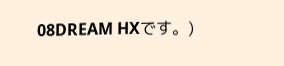08DREAM HXです。)